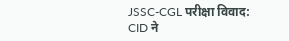JSSC-CGL परीक्षा विवाद: CID ने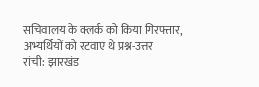सचिवालय के क्लर्क को किया गिरफ्तार, अभ्यर्थियों को रटवाए थे प्रश्न-उत्तर
रांची: झारखंड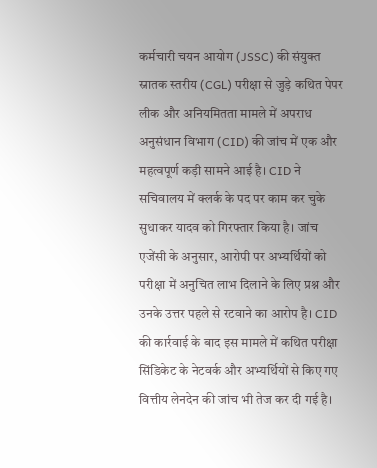कर्मचारी चयन आयोग (JSSC) की संयुक्त स्नातक स्तरीय (CGL) परीक्षा से जुड़े कथित पेपर लीक और अनियमितता मामले में अपराध अनुसंधान विभाग (CID) की जांच में एक और महत्वपूर्ण कड़ी सामने आई है। CID ने सचिवालय में क्लर्क के पद पर काम कर चुके सुधाकर यादव को गिरफ्तार किया है। जांच एजेंसी के अनुसार, आरोपी पर अभ्यर्थियों को परीक्षा में अनुचित लाभ दिलाने के लिए प्रश्न और उनके उत्तर पहले से रटवाने का आरोप है। CID की कार्रवाई के बाद इस मामले में कथित परीक्षा सिंडिकेट के नेटवर्क और अभ्यर्थियों से किए गए वित्तीय लेनदेन की जांच भी तेज कर दी गई है।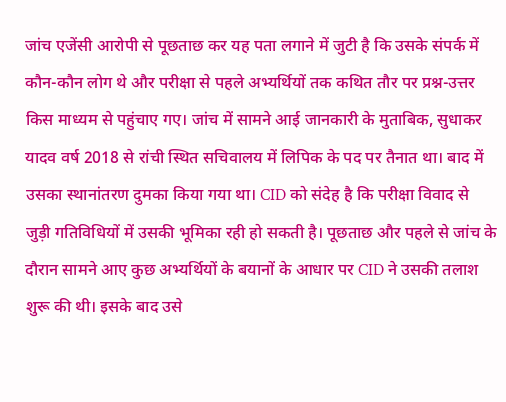जांच एजेंसी आरोपी से पूछताछ कर यह पता लगाने में जुटी है कि उसके संपर्क में कौन-कौन लोग थे और परीक्षा से पहले अभ्यर्थियों तक कथित तौर पर प्रश्न-उत्तर किस माध्यम से पहुंचाए गए। जांच में सामने आई जानकारी के मुताबिक, सुधाकर यादव वर्ष 2018 से रांची स्थित सचिवालय में लिपिक के पद पर तैनात था। बाद में उसका स्थानांतरण दुमका किया गया था। CID को संदेह है कि परीक्षा विवाद से जुड़ी गतिविधियों में उसकी भूमिका रही हो सकती है। पूछताछ और पहले से जांच के दौरान सामने आए कुछ अभ्यर्थियों के बयानों के आधार पर CID ने उसकी तलाश शुरू की थी। इसके बाद उसे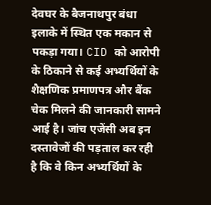देवघर के बैजनाथपुर बंधा इलाके में स्थित एक मकान से पकड़ा गया। CID को आरोपी के ठिकाने से कई अभ्यर्थियों के शैक्षणिक प्रमाणपत्र और बैंक चेक मिलने की जानकारी सामने आई है। जांच एजेंसी अब इन दस्तावेजों की पड़ताल कर रही है कि वे किन अभ्यर्थियों के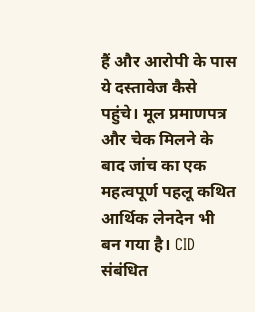हैं और आरोपी के पास ये दस्तावेज कैसे पहुंचे। मूल प्रमाणपत्र और चेक मिलने के बाद जांच का एक महत्वपूर्ण पहलू कथित आर्थिक लेनदेन भी बन गया है। CID संबंधित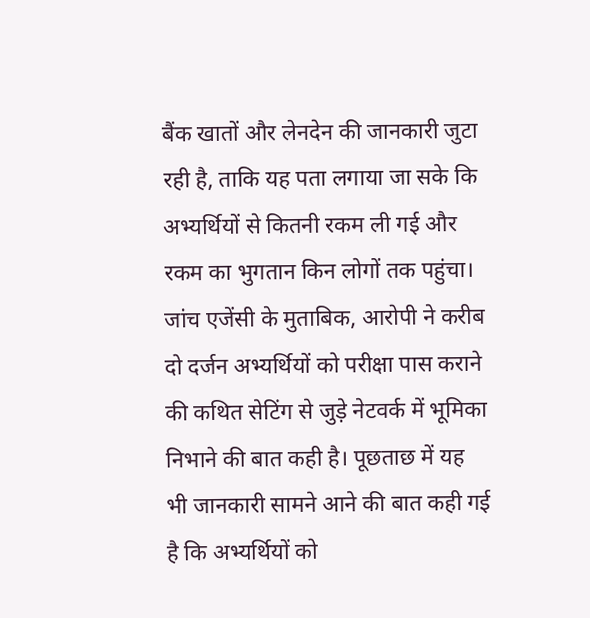बैंक खातों और लेनदेन की जानकारी जुटा रही है, ताकि यह पता लगाया जा सके कि अभ्यर्थियों से कितनी रकम ली गई और रकम का भुगतान किन लोगों तक पहुंचा। जांच एजेंसी के मुताबिक, आरोपी ने करीब दो दर्जन अभ्यर्थियों को परीक्षा पास कराने की कथित सेटिंग से जुड़े नेटवर्क में भूमिका निभाने की बात कही है। पूछताछ में यह भी जानकारी सामने आने की बात कही गई है कि अभ्यर्थियों को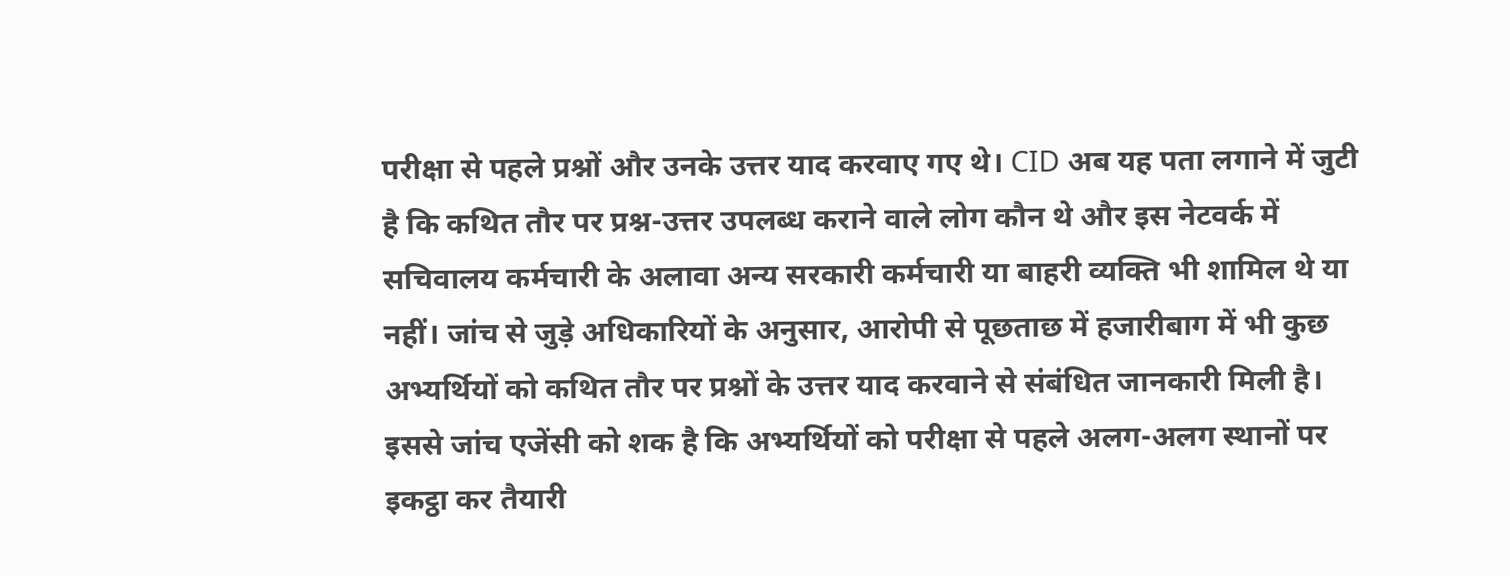परीक्षा से पहले प्रश्नों और उनके उत्तर याद करवाए गए थे। CID अब यह पता लगाने में जुटी है कि कथित तौर पर प्रश्न-उत्तर उपलब्ध कराने वाले लोग कौन थे और इस नेटवर्क में सचिवालय कर्मचारी के अलावा अन्य सरकारी कर्मचारी या बाहरी व्यक्ति भी शामिल थे या नहीं। जांच से जुड़े अधिकारियों के अनुसार, आरोपी से पूछताछ में हजारीबाग में भी कुछ अभ्यर्थियों को कथित तौर पर प्रश्नों के उत्तर याद करवाने से संबंधित जानकारी मिली है। इससे जांच एजेंसी को शक है कि अभ्यर्थियों को परीक्षा से पहले अलग-अलग स्थानों पर इकट्ठा कर तैयारी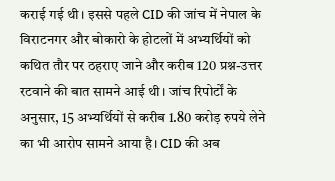कराई गई थी। इससे पहले CID की जांच में नेपाल के विराटनगर और बोकारो के होटलों में अभ्यर्थियों को कथित तौर पर ठहराए जाने और करीब 120 प्रश्न-उत्तर रटवाने की बात सामने आई थी। जांच रिपोर्टों के अनुसार, 15 अभ्यर्थियों से करीब 1.80 करोड़ रुपये लेने का भी आरोप सामने आया है। CID की अब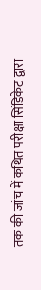तक की जांच में कथित परीक्षा सिंडिकेट द्वारा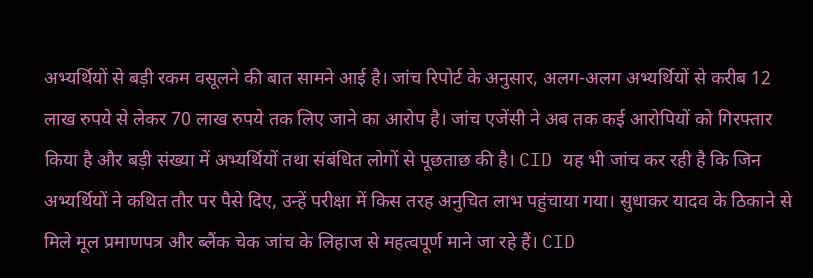अभ्यर्थियों से बड़ी रकम वसूलने की बात सामने आई है। जांच रिपोर्ट के अनुसार, अलग-अलग अभ्यर्थियों से करीब 12 लाख रुपये से लेकर 70 लाख रुपये तक लिए जाने का आरोप है। जांच एजेंसी ने अब तक कई आरोपियों को गिरफ्तार किया है और बड़ी संख्या में अभ्यर्थियों तथा संबंधित लोगों से पूछताछ की है। CID यह भी जांच कर रही है कि जिन अभ्यर्थियों ने कथित तौर पर पैसे दिए, उन्हें परीक्षा में किस तरह अनुचित लाभ पहुंचाया गया। सुधाकर यादव के ठिकाने से मिले मूल प्रमाणपत्र और ब्लैंक चेक जांच के लिहाज से महत्वपूर्ण माने जा रहे हैं। CID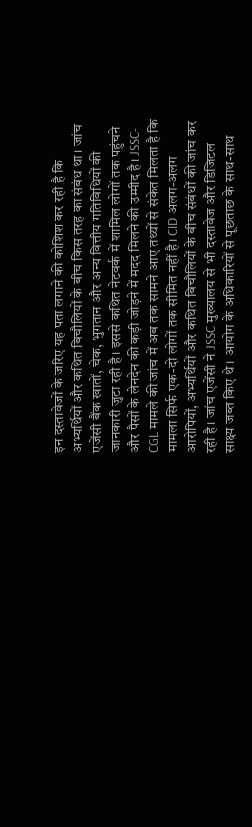इन दस्तावेजों के जरिए यह पता लगाने की कोशिश कर रही है कि अभ्यर्थियों और कथित बिचौलियों के बीच किस तरह का संबंध था। जांच एजेंसी बैंक खातों, चेक, भुगतान और अन्य वित्तीय गतिविधियों की जानकारी जुटा रही है। इससे कथित नेटवर्क में शामिल लोगों तक पहुंचने और पैसों के लेनदेन की कड़ी जोड़ने में मदद मिलने की उम्मीद है। JSSC-CGL मामले की जांच में अब तक सामने आए तथ्यों से संकेत मिलता है कि मामला सिर्फ एक-दो लोगों तक सीमित नहीं है। CID अलग-अलग आरोपियों, अभ्यर्थियों और कथित बिचौलियों के बीच संबंधों की जांच कर रही है। जांच एजेंसी ने JSSC मुख्यालय से भी दस्तावेज और डिजिटल साक्ष्य जब्त किए थे। आयोग के अधिकारियों से पूछताछ के साथ-साथ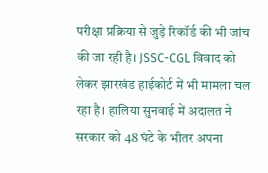परीक्षा प्रक्रिया से जुड़े रिकॉर्ड की भी जांच की जा रही है। JSSC-CGL विवाद को लेकर झारखंड हाईकोर्ट में भी मामला चल रहा है। हालिया सुनवाई में अदालत ने सरकार को 48 घंटे के भीतर अपना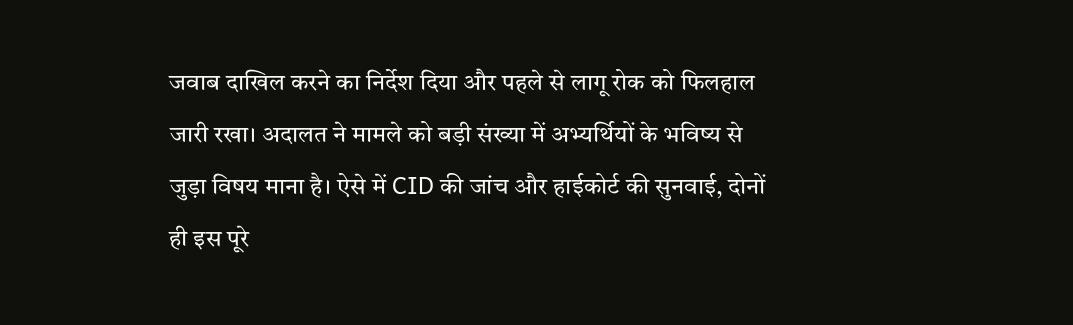जवाब दाखिल करने का निर्देश दिया और पहले से लागू रोक को फिलहाल जारी रखा। अदालत ने मामले को बड़ी संख्या में अभ्यर्थियों के भविष्य से जुड़ा विषय माना है। ऐसे में CID की जांच और हाईकोर्ट की सुनवाई, दोनों ही इस पूरे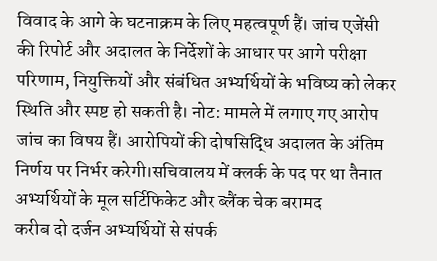विवाद के आगे के घटनाक्रम के लिए महत्वपूर्ण हैं। जांच एजेंसी की रिपोर्ट और अदालत के निर्देशों के आधार पर आगे परीक्षा परिणाम, नियुक्तियों और संबंधित अभ्यर्थियों के भविष्य को लेकर स्थिति और स्पष्ट हो सकती है। नोट: मामले में लगाए गए आरोप जांच का विषय हैं। आरोपियों की दोषसिद्धि अदालत के अंतिम निर्णय पर निर्भर करेगी।सचिवालय में क्लर्क के पद पर था तैनात
अभ्यर्थियों के मूल सर्टिफिकेट और ब्लैंक चेक बरामद
करीब दो दर्जन अभ्यर्थियों से संपर्क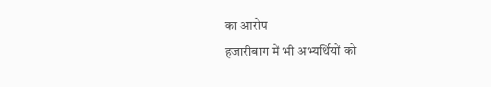का आरोप
हजारीबाग में भी अभ्यर्थियों को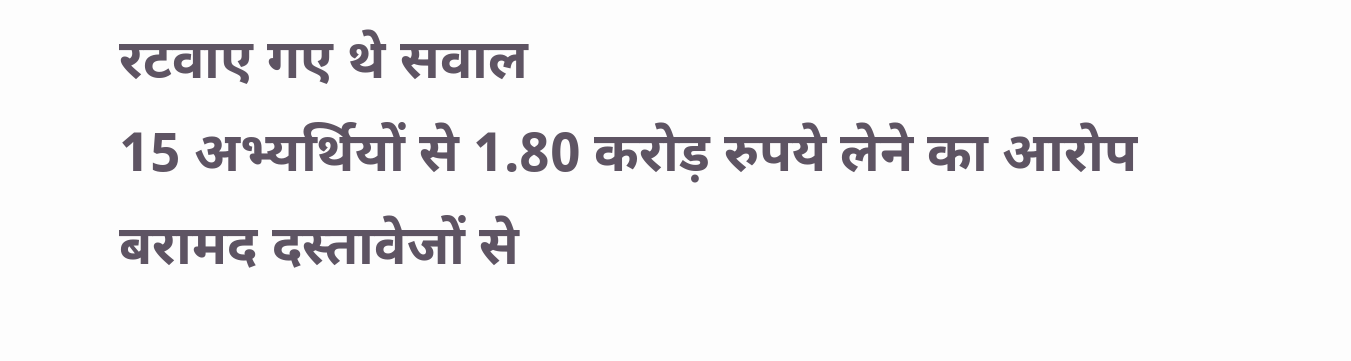रटवाए गए थे सवाल
15 अभ्यर्थियों से 1.80 करोड़ रुपये लेने का आरोप
बरामद दस्तावेजों से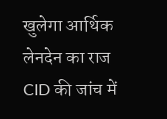खुलेगा आर्थिक लेनदेन का राज
CID की जांच में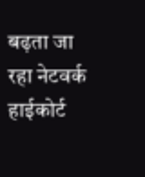बढ़ता जा रहा नेटवर्क
हाईकोर्ट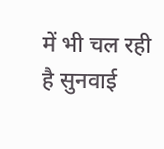में भी चल रही है सुनवाई